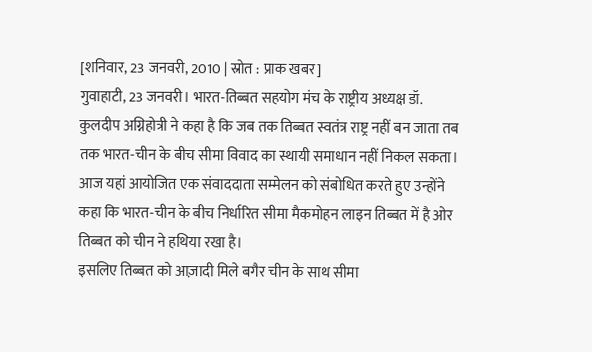[शनिवार, 23 जनवरी, 2010 | स्रोत : प्राक खबर]
गुवाहाटी, 23 जनवरी। भारत-तिब्बत सहयोग मंच के राष्ट्रीय अध्यक्ष डॉ. कुलदीप अग्निहोत्री ने कहा है कि जब तक तिब्बत स्वतंत्र राष्ट्र नहीं बन जाता तब तक भारत-चीन के बीच सीमा विवाद का स्थायी समाधान नहीं निकल सकता। आज यहां आयोजित एक संवाददाता सम्मेलन को संबोधित करते हुए उन्होंने कहा कि भारत-चीन के बीच निर्धारित सीमा मैकमोहन लाइन तिब्बत में है ओर तिब्बत को चीन ने हथिया रखा है।
इसलिए तिब्बत को आज़ादी मिले बगैर चीन के साथ सीमा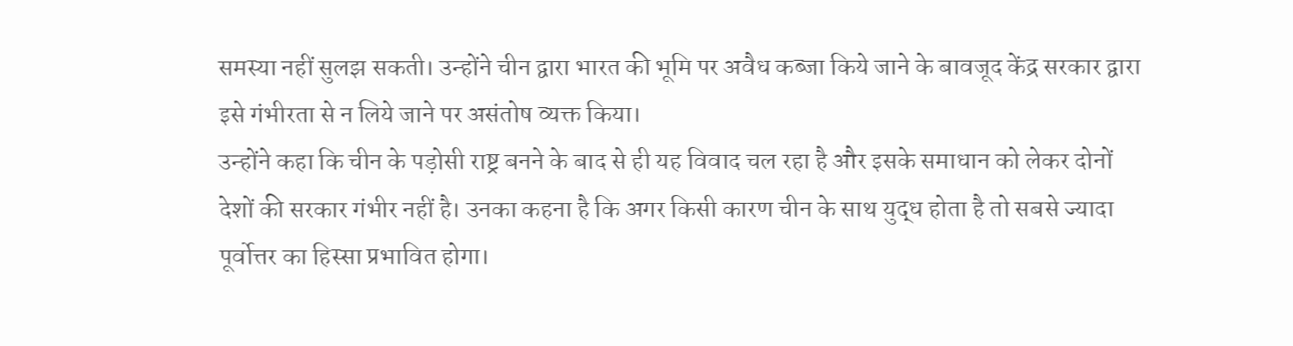समस्या नहीं सुलझ सकती। उन्होंने चीन द्वारा भारत की भूमि पर अवैध कब्जा किये जाने के बावजूद केंद्र सरकार द्वारा इसे गंभीरता से न लिये जाने पर असंतोष व्यक्त किया।
उन्होंने कहा कि चीन के पड़ोसी राष्ट्र बनने के बाद से ही यह विवाद चल रहा है और इसके समाधान को लेकर दोनों देशों की सरकार गंभीर नहीं है। उनका कहना है कि अगर किसी कारण चीन के साथ युद्ध होता है तो सबसे ज्यादा पूर्वोत्तर का हिस्सा प्रभावित होगा।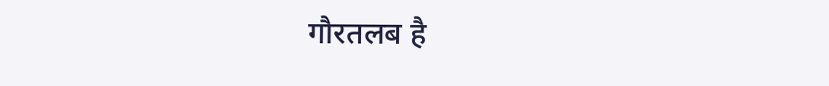गौरतलब है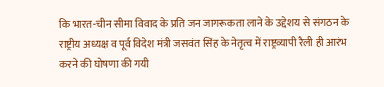कि भारत-चीन सीमा विवाद के प्रति जन जागरूकता लाने के उद्देशय से संगठन के राष्ट्रीय अध्यक्ष व पूर्व विदेश मंत्री जसवंत सिंह के नेतृत्व में राष्ट्रव्यापी रैली ही आरंभ करने की घोषणा की गयी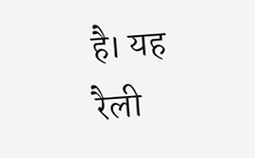है। यह रैली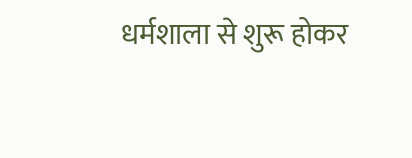धर्मशाला से शुरू होकर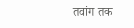तवांग तक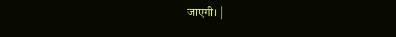जाएगी। |